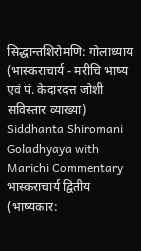सिद्धान्तशिरोमणि: गोलाध्याय (भास्कराचार्य - मरीचि भाष्य एवं पं. केदारदत्त जोशी सविस्तार व्याख्या)
Siddhanta Shiromani Goladhyaya with Marichi Commentary
भास्कराचार्य द्वितीय (भाष्यकार: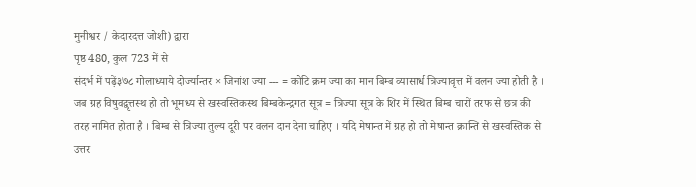मुनीश्वर / केदारदत्त जोशी) द्वारा
पृष्ठ 480, कुल 723 में से
संदर्भ में पढ़ें३७८ गोलाध्याये दोर्ज्यान्तर × जिनांश ज्या --- = कोटि क्रम ज्या का मान बिम्ब व्यासार्ध त्रिज्यावृत्त में वलन ज्या होती है । जब ग्रह विषुवद्वृत्तस्थ हो तो भूमध्य से खस्वस्तिकस्थ बिम्बकेन्द्रगत सूत्र = त्रिज्या सूत्र के शिर में स्थित बिम्ब चारों तरफ से छत्र की तरह नामित होता है । बिम्ब से त्रिज्या तुल्य दूरी पर वलन दान देना चाहिए । यदि मेषान्त में ग्रह हो तो मेषान्त क्रान्ति से खस्वस्तिक से उत्तर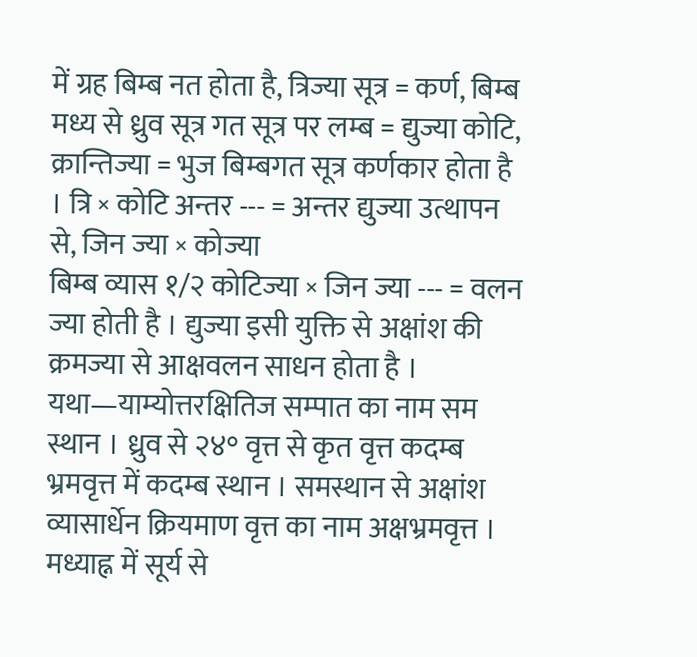में ग्रह बिम्ब नत होता है, त्रिज्या सूत्र = कर्ण, बिम्ब मध्य से ध्रुव सूत्र गत सूत्र पर लम्ब = द्युज्या कोटि, क्रान्तिज्या = भुज बिम्बगत सूत्र कर्णकार होता है । त्रि × कोटि अन्तर --- = अन्तर द्युज्या उत्थापन से, जिन ज्या × कोज्या
बिम्ब व्यास १/२ कोटिज्या × जिन ज्या --- = वलन ज्या होती है । द्युज्या इसी युक्ति से अक्षांश की क्रमज्या से आक्षवलन साधन होता है । यथा—याम्योत्तरक्षितिज सम्पात का नाम सम स्थान । ध्रुव से २४° वृत्त से कृत वृत्त कदम्ब भ्रमवृत्त में कदम्ब स्थान । समस्थान से अक्षांश व्यासार्धेन क्रियमाण वृत्त का नाम अक्षभ्रमवृत्त । मध्याह्न में सूर्य से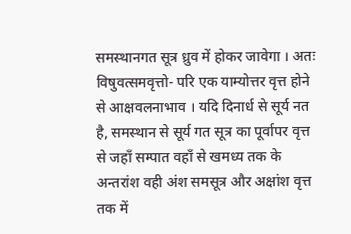समस्थानगत सूत्र ध्रुव में होकर जावेगा । अतः विषुवत्समवृत्तो- परि एक याम्योत्तर वृत्त होने से आक्षवलनाभाव । यदि दिनार्ध से सूर्य नत है, समस्थान से सूर्य गत सूत्र का पूर्वापर वृत्त से जहाँ सम्पात वहाँ से खमध्य तक के अन्तरांश वही अंश समसूत्र और अक्षांश वृत्त तक में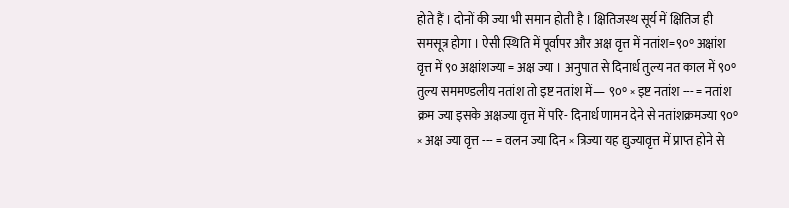होते हैं । दोनों की ज्या भी समान होती है । क्षितिजस्थ सूर्य में क्षितिज ही समसूत्र होगा । ऐसी स्थिति में पूर्वापर और अक्ष वृत्त में नतांश=९०° अक्षांश वृत्त में ९० अक्षांशज्या = अक्ष ज्या । अनुपात से दिनार्ध तुल्य नत काल में ९०° तुल्य सममण्डलीय नतांश तो इष्ट नतांश में— ९०° × इष्ट नतांश --- = नतांश क्रम ज्या इसके अक्षज्या वृत्त में परि- दिनार्ध णामन देने से नतांशक्रमज्या ९०° × अक्ष ज्या वृत्त --- = वलन ज्या दिन × त्रिज्या यह द्युज्यावृत्त में प्राप्त होने से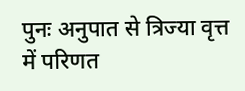पुनः अनुपात से त्रिज्या वृत्त में परिणत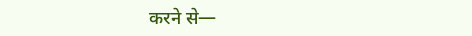करने से—